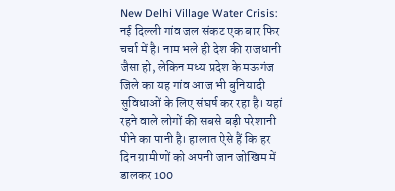New Delhi Village Water Crisis: नई दिल्ली गांव जल संकट एक बार फिर चर्चा में है। नाम भले ही देश की राजधानी जैसा हो, लेकिन मध्य प्रदेश के मऊगंज जिले का यह गांव आज भी बुनियादी सुविधाओं के लिए संघर्ष कर रहा है। यहां रहने वाले लोगों की सबसे बड़ी परेशानी पीने का पानी है। हालात ऐसे हैं कि हर दिन ग्रामीणों को अपनी जान जोखिम में डालकर 100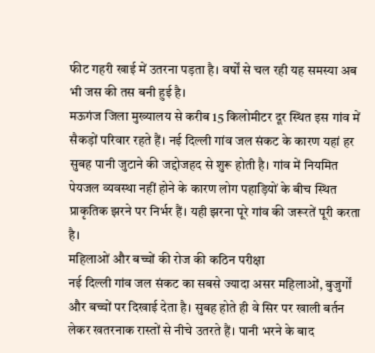फीट गहरी खाई में उतरना पड़ता है। वर्षों से चल रही यह समस्या अब भी जस की तस बनी हुई है।
मऊगंज जिला मुख्यालय से करीब 15 किलोमीटर दूर स्थित इस गांव में सैकड़ों परिवार रहते हैं। नई दिल्ली गांव जल संकट के कारण यहां हर सुबह पानी जुटाने की जद्दोजहद से शुरू होती है। गांव में नियमित पेयजल व्यवस्था नहीं होने के कारण लोग पहाड़ियों के बीच स्थित प्राकृतिक झरने पर निर्भर हैं। यही झरना पूरे गांव की जरूरतें पूरी करता है।
महिलाओं और बच्चों की रोज की कठिन परीक्षा
नई दिल्ली गांव जल संकट का सबसे ज्यादा असर महिलाओं, बुजुर्गों और बच्चों पर दिखाई देता है। सुबह होते ही वे सिर पर खाली बर्तन लेकर खतरनाक रास्तों से नीचे उतरते हैं। पानी भरने के बाद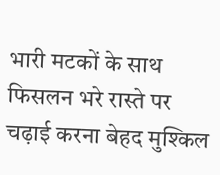भारी मटकों के साथ फिसलन भरे रास्ते पर चढ़ाई करना बेहद मुश्किल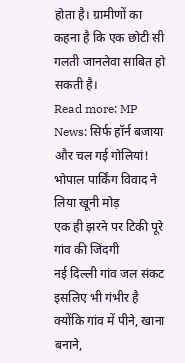होता है। ग्रामीणों का कहना है कि एक छोटी सी गलती जानलेवा साबित हो सकती है।
Read more: MP News: सिर्फ हॉर्न बजाया और चल गई गोलियां! भोपाल पार्किंग विवाद ने लिया खूनी मोड़
एक ही झरने पर टिकी पूरे गांव की जिंदगी
नई दिल्ली गांव जल संकट इसलिए भी गंभीर है क्योंकि गांव में पीने, खाना बनाने,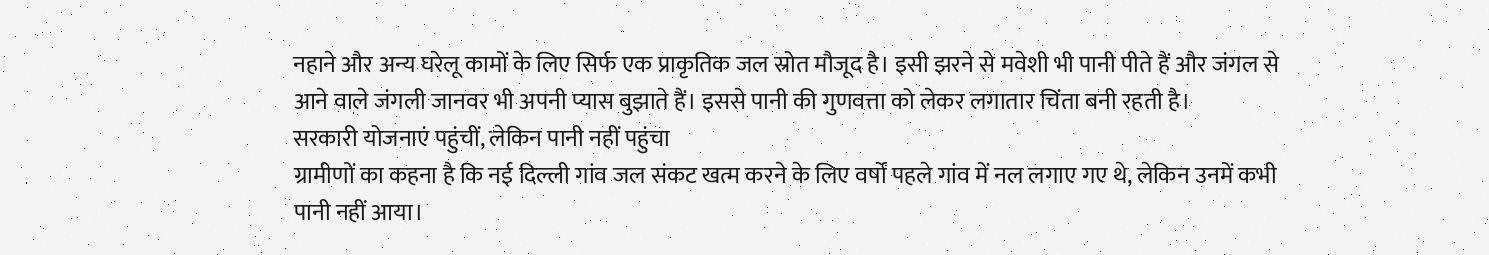नहाने और अन्य घरेलू कामों के लिए सिर्फ एक प्राकृतिक जल स्रोत मौजूद है। इसी झरने से मवेशी भी पानी पीते हैं और जंगल से आने वाले जंगली जानवर भी अपनी प्यास बुझाते हैं। इससे पानी की गुणवत्ता को लेकर लगातार चिंता बनी रहती है।
सरकारी योजनाएं पहुंचीं, लेकिन पानी नहीं पहुंचा
ग्रामीणों का कहना है कि नई दिल्ली गांव जल संकट खत्म करने के लिए वर्षों पहले गांव में नल लगाए गए थे, लेकिन उनमें कभी पानी नहीं आया।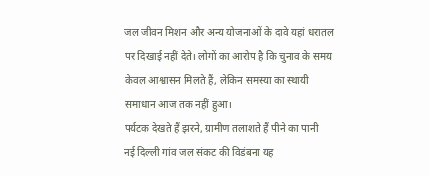जल जीवन मिशन और अन्य योजनाओं के दावे यहां धरातल पर दिखाई नहीं देते। लोगों का आरोप है कि चुनाव के समय केवल आश्वासन मिलते हैं, लेकिन समस्या का स्थायी समाधान आज तक नहीं हुआ।
पर्यटक देखते हैं झरने, ग्रामीण तलाशते हैं पीने का पानी
नई दिल्ली गांव जल संकट की विडंबना यह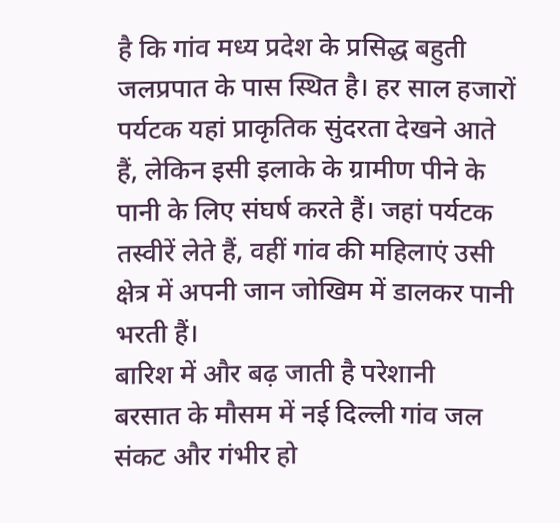है कि गांव मध्य प्रदेश के प्रसिद्ध बहुती जलप्रपात के पास स्थित है। हर साल हजारों पर्यटक यहां प्राकृतिक सुंदरता देखने आते हैं, लेकिन इसी इलाके के ग्रामीण पीने के पानी के लिए संघर्ष करते हैं। जहां पर्यटक तस्वीरें लेते हैं, वहीं गांव की महिलाएं उसी क्षेत्र में अपनी जान जोखिम में डालकर पानी भरती हैं।
बारिश में और बढ़ जाती है परेशानी
बरसात के मौसम में नई दिल्ली गांव जल संकट और गंभीर हो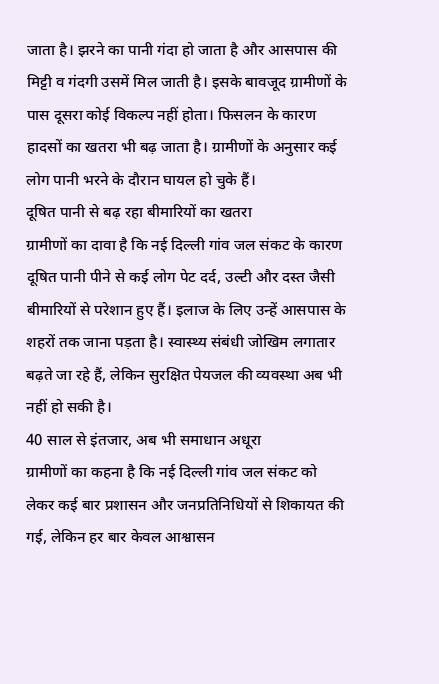जाता है। झरने का पानी गंदा हो जाता है और आसपास की मिट्टी व गंदगी उसमें मिल जाती है। इसके बावजूद ग्रामीणों के पास दूसरा कोई विकल्प नहीं होता। फिसलन के कारण हादसों का खतरा भी बढ़ जाता है। ग्रामीणों के अनुसार कई लोग पानी भरने के दौरान घायल हो चुके हैं।
दूषित पानी से बढ़ रहा बीमारियों का खतरा
ग्रामीणों का दावा है कि नई दिल्ली गांव जल संकट के कारण दूषित पानी पीने से कई लोग पेट दर्द, उल्टी और दस्त जैसी बीमारियों से परेशान हुए हैं। इलाज के लिए उन्हें आसपास के शहरों तक जाना पड़ता है। स्वास्थ्य संबंधी जोखिम लगातार बढ़ते जा रहे हैं, लेकिन सुरक्षित पेयजल की व्यवस्था अब भी नहीं हो सकी है।
40 साल से इंतजार, अब भी समाधान अधूरा
ग्रामीणों का कहना है कि नई दिल्ली गांव जल संकट को लेकर कई बार प्रशासन और जनप्रतिनिधियों से शिकायत की गई, लेकिन हर बार केवल आश्वासन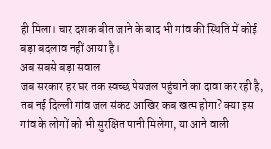ही मिला। चार दशक बीत जाने के बाद भी गांव की स्थिति में कोई बड़ा बदलाव नहीं आया है।
अब सबसे बड़ा सवाल
जब सरकार हर घर तक स्वच्छ पेयजल पहुंचाने का दावा कर रही है, तब नई दिल्ली गांव जल संकट आखिर कब खत्म होगा? क्या इस गांव के लोगों को भी सुरक्षित पानी मिलेगा, या आने वाली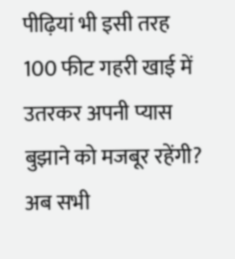पीढ़ियां भी इसी तरह 100 फीट गहरी खाई में उतरकर अपनी प्यास बुझाने को मजबूर रहेंगी? अब सभी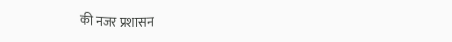की नजर प्रशासन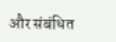और संबंधित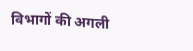विभागों की अगली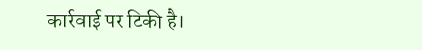कार्रवाई पर टिकी है।